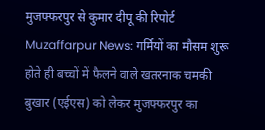मुजफ्फरपुर से कुमार दीपू की रिपोर्ट
Muzaffarpur News: गर्मियों का मौसम शुरू होते ही बच्चों में फैलने वाले खतरनाक चमकी बुखार (एईएस) को लेकर मुजफ्फरपुर का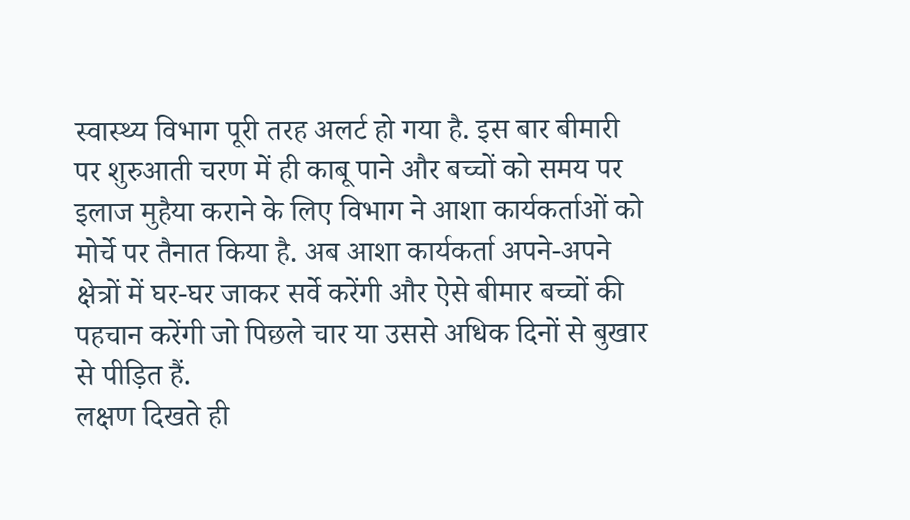स्वास्थ्य विभाग पूरी तरह अलर्ट हो गया है. इस बार बीमारी पर शुरुआती चरण में ही काबू पाने और बच्चों को समय पर इलाज मुहैया कराने के लिए विभाग ने आशा कार्यकर्ताओं को मोर्चे पर तैनात किया है. अब आशा कार्यकर्ता अपने-अपने क्षेत्रों में घर-घर जाकर सर्वे करेंगी और ऐसे बीमार बच्चों की पहचान करेंगी जो पिछले चार या उससे अधिक दिनों से बुखार से पीड़ित हैं.
लक्षण दिखते ही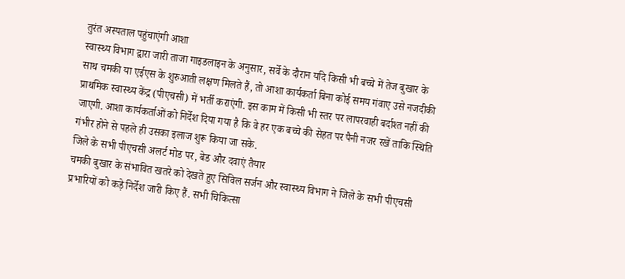तुरंत अस्पताल पहुंचाएंगी आशा
स्वास्थ्य विभाग द्वारा जारी ताजा गाइडलाइन के अनुसार, सर्वे के दौरान यदि किसी भी बच्चे में तेज बुखार के साथ चमकी या एईएस के शुरुआती लक्षण मिलते हैं, तो आशा कार्यकर्ता बिना कोई समय गंवाए उसे नजदीकी प्राथमिक स्वास्थ्य केंद्र (पीएचसी) में भर्ती कराएंगी. इस काम में किसी भी स्तर पर लापरवाही बर्दाश्त नहीं की जाएगी. आशा कार्यकर्ताओं को निर्देश दिया गया है कि वे हर एक बच्चे की सेहत पर पैनी नजर रखें ताकि स्थिति गंभीर होने से पहले ही उसका इलाज शुरू किया जा सके.
जिले के सभी पीएचसी अलर्ट मोड पर, बेड और दवाएं तैयार
चमकी बुखार के संभावित खतरे को देखते हुए सिविल सर्जन और स्वास्थ्य विभाग ने जिले के सभी पीएचसी प्रभारियों को कड़े निर्देश जारी किए हैं. सभी चिकित्सा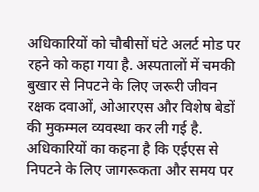अधिकारियों को चौबीसों घंटे अलर्ट मोड पर रहने को कहा गया है. अस्पतालों में चमकी बुखार से निपटने के लिए जरूरी जीवन रक्षक दवाओं, ओआरएस और विशेष बेडों की मुकम्मल व्यवस्था कर ली गई है. अधिकारियों का कहना है कि एईएस से निपटने के लिए जागरूकता और समय पर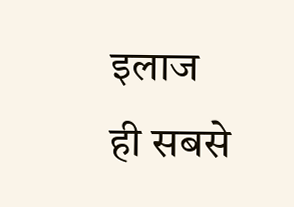इलाज ही सबसे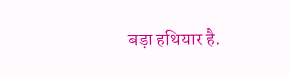बड़ा हथियार है.